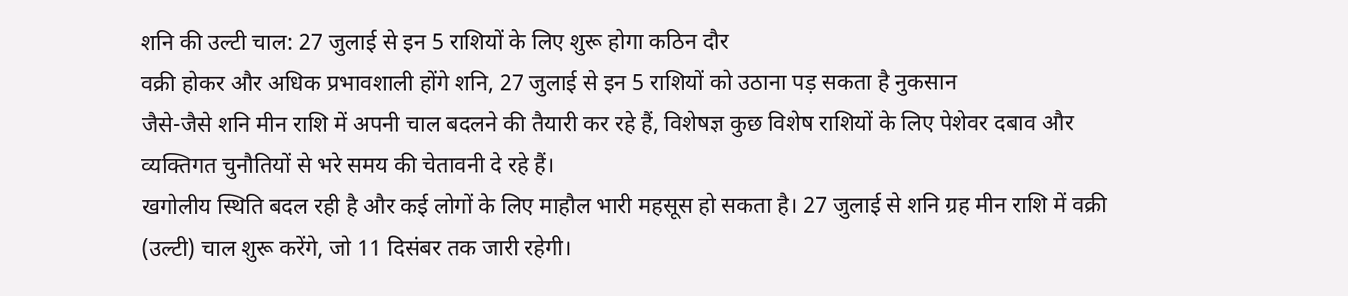शनि की उल्टी चाल: 27 जुलाई से इन 5 राशियों के लिए शुरू होगा कठिन दौर
वक्री होकर और अधिक प्रभावशाली होंगे शनि, 27 जुलाई से इन 5 राशियों को उठाना पड़ सकता है नुकसान
जैसे-जैसे शनि मीन राशि में अपनी चाल बदलने की तैयारी कर रहे हैं, विशेषज्ञ कुछ विशेष राशियों के लिए पेशेवर दबाव और व्यक्तिगत चुनौतियों से भरे समय की चेतावनी दे रहे हैं।
खगोलीय स्थिति बदल रही है और कई लोगों के लिए माहौल भारी महसूस हो सकता है। 27 जुलाई से शनि ग्रह मीन राशि में वक्री (उल्टी) चाल शुरू करेंगे, जो 11 दिसंबर तक जारी रहेगी।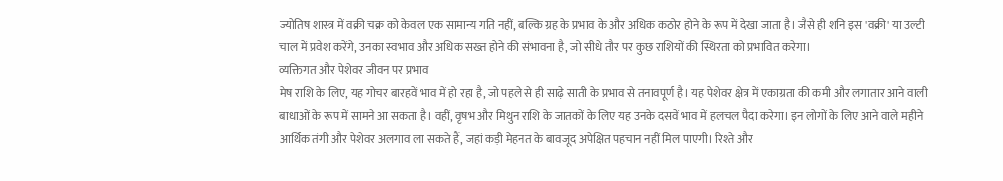ज्योतिष शास्त्र में वक्री चक्र को केवल एक सामान्य गति नहीं, बल्कि ग्रह के प्रभाव के और अधिक कठोर होने के रूप में देखा जाता है। जैसे ही शनि इस 'वक्री' या उल्टी चाल में प्रवेश करेंगे, उनका स्वभाव और अधिक सख्त होने की संभावना है, जो सीधे तौर पर कुछ राशियों की स्थिरता को प्रभावित करेगा।
व्यक्तिगत और पेशेवर जीवन पर प्रभाव
मेष राशि के लिए, यह गोचर बारहवें भाव में हो रहा है, जो पहले से ही साढ़े साती के प्रभाव से तनावपूर्ण है। यह पेशेवर क्षेत्र में एकाग्रता की कमी और लगातार आने वाली बाधाओं के रूप में सामने आ सकता है। वहीं, वृषभ और मिथुन राशि के जातकों के लिए यह उनके दसवें भाव में हलचल पैदा करेगा। इन लोगों के लिए आने वाले महीने आर्थिक तंगी और पेशेवर अलगाव ला सकते हैं, जहां कड़ी मेहनत के बावजूद अपेक्षित पहचान नहीं मिल पाएगी। रिश्ते और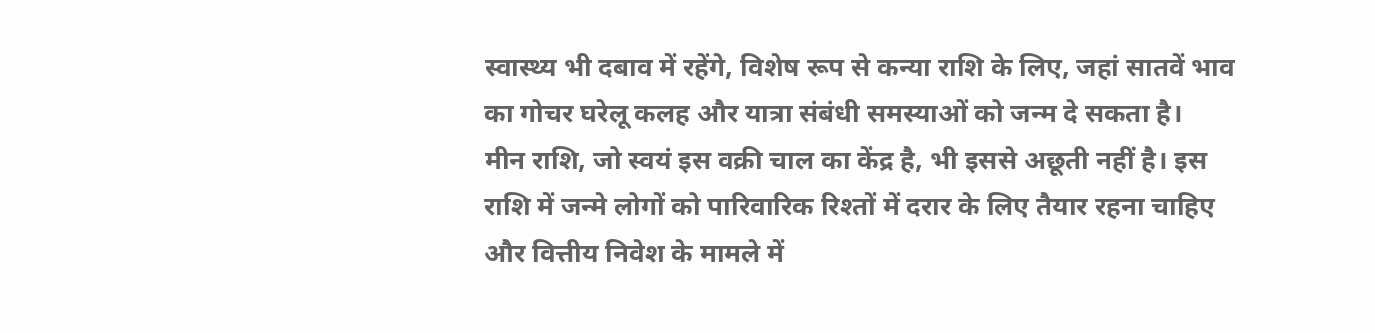स्वास्थ्य भी दबाव में रहेंगे, विशेष रूप से कन्या राशि के लिए, जहां सातवें भाव का गोचर घरेलू कलह और यात्रा संबंधी समस्याओं को जन्म दे सकता है।
मीन राशि, जो स्वयं इस वक्री चाल का केंद्र है, भी इससे अछूती नहीं है। इस राशि में जन्मे लोगों को पारिवारिक रिश्तों में दरार के लिए तैयार रहना चाहिए और वित्तीय निवेश के मामले में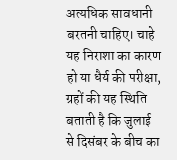अत्यधिक सावधानी बरतनी चाहिए। चाहे यह निराशा का कारण हो या धैर्य की परीक्षा, ग्रहों की यह स्थिति बताती है कि जुलाई से दिसंबर के बीच का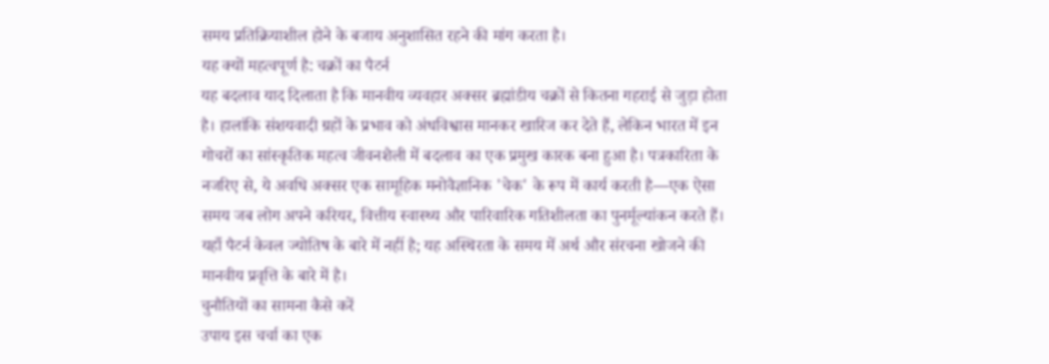समय प्रतिक्रियाशील होने के बजाय अनुशासित रहने की मांग करता है।
यह क्यों महत्वपूर्ण है: चक्रों का पैटर्न
यह बदलाव याद दिलाता है कि मानवीय व्यवहार अक्सर ब्रह्मांडीय चक्रों से कितना गहराई से जुड़ा होता है। हालांकि संशयवादी ग्रहों के प्रभाव को अंधविश्वास मानकर खारिज कर देते हैं, लेकिन भारत में इन गोचरों का सांस्कृतिक महत्व जीवनशैली में बदलाव का एक प्रमुख कारक बना हुआ है। पत्रकारिता के नजरिए से, ये अवधि अक्सर एक सामूहिक मनोवैज्ञानिक 'चेक' के रूप में कार्य करती है—एक ऐसा समय जब लोग अपने करियर, वित्तीय स्वास्थ्य और पारिवारिक गतिशीलता का पुनर्मूल्यांकन करते हैं। यहाँ पैटर्न केवल ज्योतिष के बारे में नहीं है; यह अस्थिरता के समय में अर्थ और संरचना खोजने की मानवीय प्रवृत्ति के बारे में है।
चुनौतियों का सामना कैसे करें
उपाय इस चर्चा का एक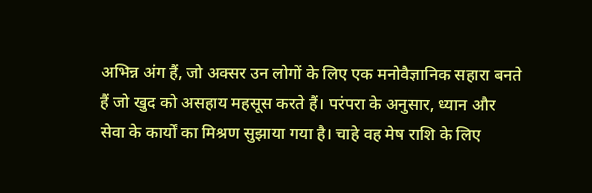अभिन्न अंग हैं, जो अक्सर उन लोगों के लिए एक मनोवैज्ञानिक सहारा बनते हैं जो खुद को असहाय महसूस करते हैं। परंपरा के अनुसार, ध्यान और सेवा के कार्यों का मिश्रण सुझाया गया है। चाहे वह मेष राशि के लिए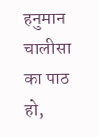हनुमान चालीसा का पाठ हो,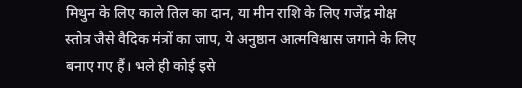मिथुन के लिए काले तिल का दान, या मीन राशि के लिए गजेंद्र मोक्ष स्तोत्र जैसे वैदिक मंत्रों का जाप, ये अनुष्ठान आत्मविश्वास जगाने के लिए बनाए गए हैं। भले ही कोई इसे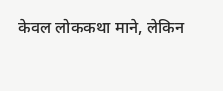केवल लोककथा माने, लेकिन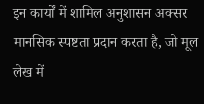इन कार्यों में शामिल अनुशासन अक्सर मानसिक स्पष्टता प्रदान करता है, जो मूल लेख में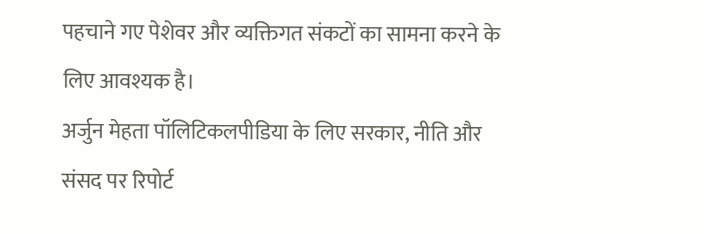पहचाने गए पेशेवर और व्यक्तिगत संकटों का सामना करने के लिए आवश्यक है।
अर्जुन मेहता पॉलिटिकलपीडिया के लिए सरकार, नीति और संसद पर रिपोर्ट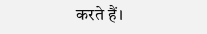करते हैं।